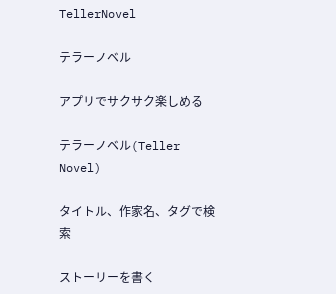TellerNovel

テラーノベル

アプリでサクサク楽しめる

テラーノベル(Teller Novel)

タイトル、作家名、タグで検索

ストーリーを書く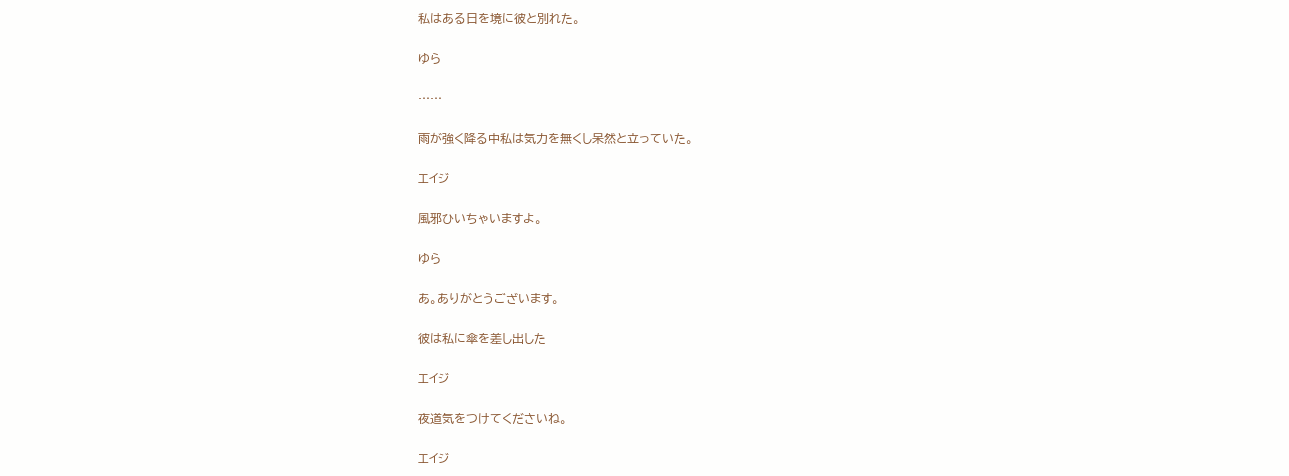私はある日を境に彼と別れた。

ゆら

……

雨が強く降る中私は気力を無くし呆然と立っていた。

エイジ

風邪ひいちゃいますよ。

ゆら

あ。ありがとうございます。

彼は私に傘を差し出した

エイジ

夜道気をつけてくださいね。

エイジ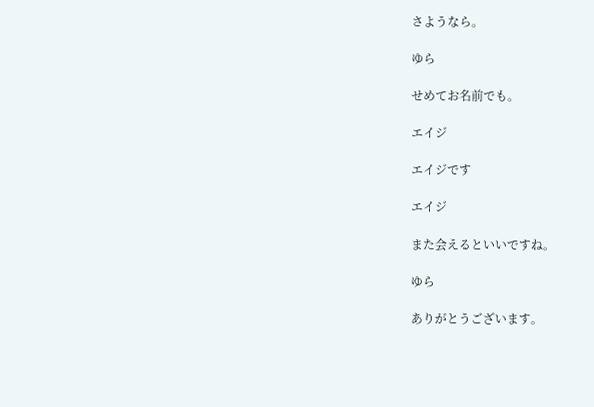さようなら。

ゆら

せめてお名前でも。

エイジ

エイジです

エイジ

また会えるといいですね。

ゆら

ありがとうございます。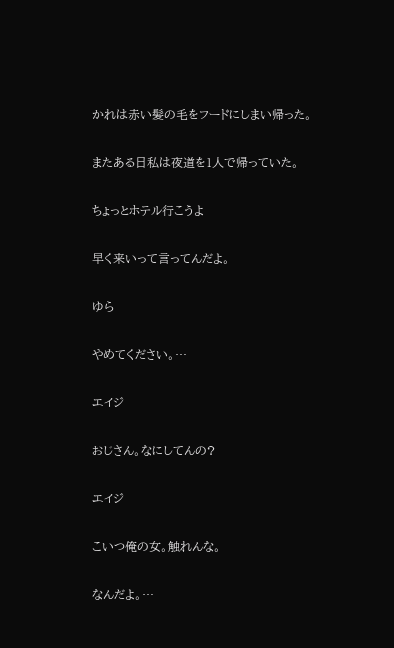かれは赤い髪の毛をフードにしまい帰った。

またある日私は夜道を1人で帰っていた。

ちょっとホテル行こうよ

早く来いって言ってんだよ。

ゆら

やめてください。…

エイジ

おじさん。なにしてんの?

エイジ

こいつ俺の女。触れんな。

なんだよ。…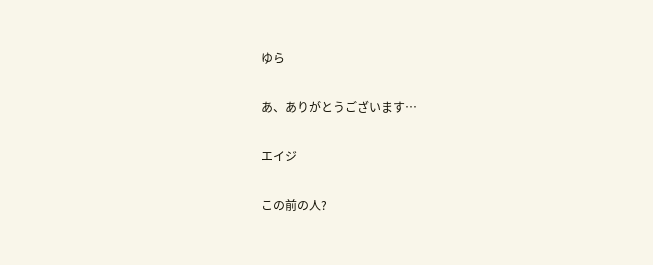ゆら

あ、ありがとうございます…

エイジ

この前の人?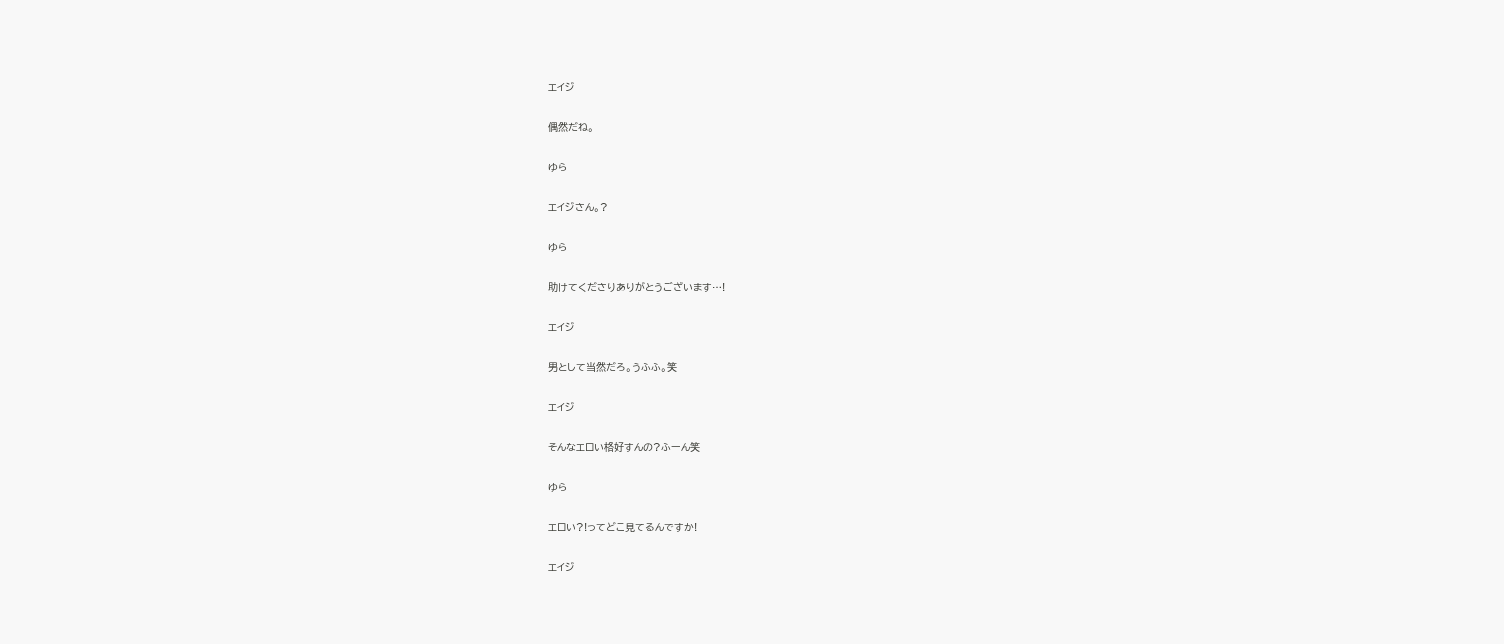エイジ

偶然だね。

ゆら

エイジさん。?

ゆら

助けてくださりありがとうございます…!

エイジ

男として当然だろ。うふふ。笑

エイジ

そんなエロい格好すんの?ふーん笑

ゆら

エロい?!ってどこ見てるんですか!

エイジ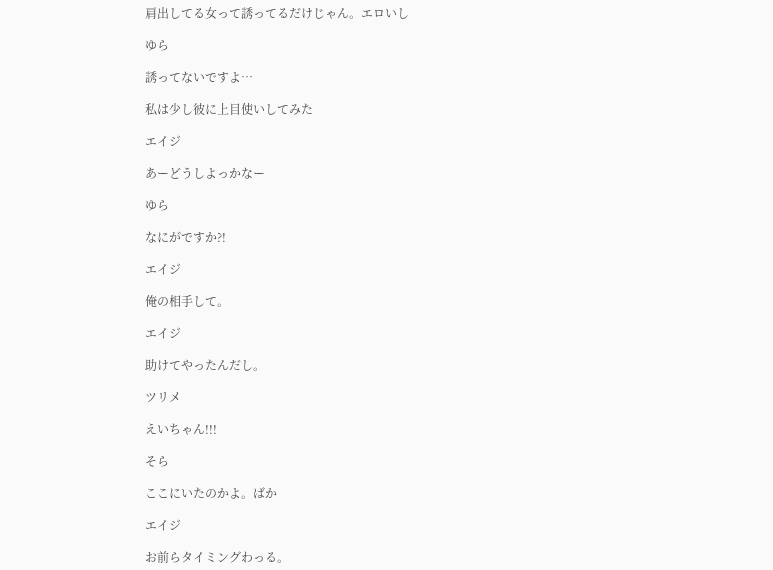肩出してる女って誘ってるだけじゃん。エロいし

ゆら

誘ってないですよ…

私は少し彼に上目使いしてみた

エイジ

あーどうしよっかなー

ゆら

なにがですか?!

エイジ

俺の相手して。

エイジ

助けてやったんだし。

ツリメ

えいちゃん!!!

そら

ここにいたのかよ。ばか

エイジ

お前らタイミングわっる。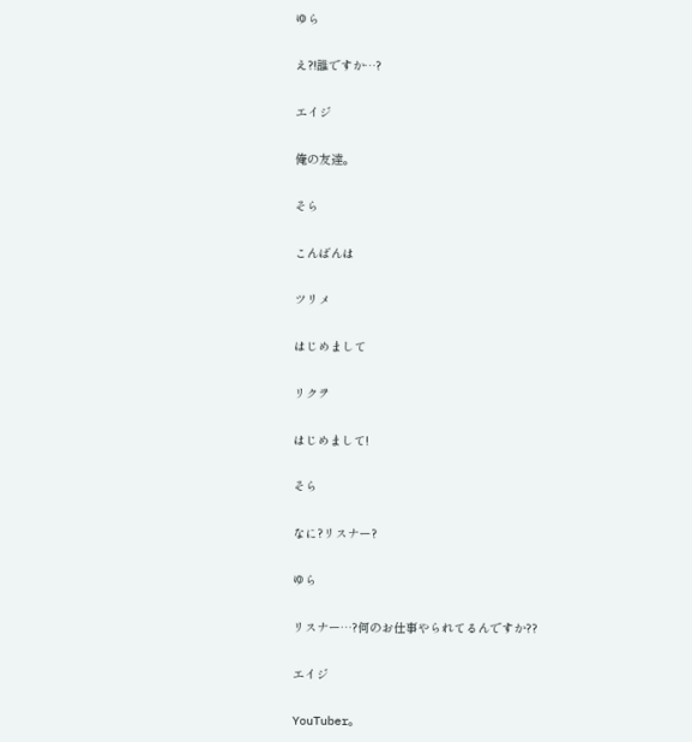ゆら

え?!誰ですか…?

エイジ

俺の友達。

そら

こんばんは

ツリメ

はじめまして

リクヲ

はじめまして!

そら

なに?リスナー?

ゆら

リスナー…?何のお仕事やられてるんですか??

エイジ

YouTuber。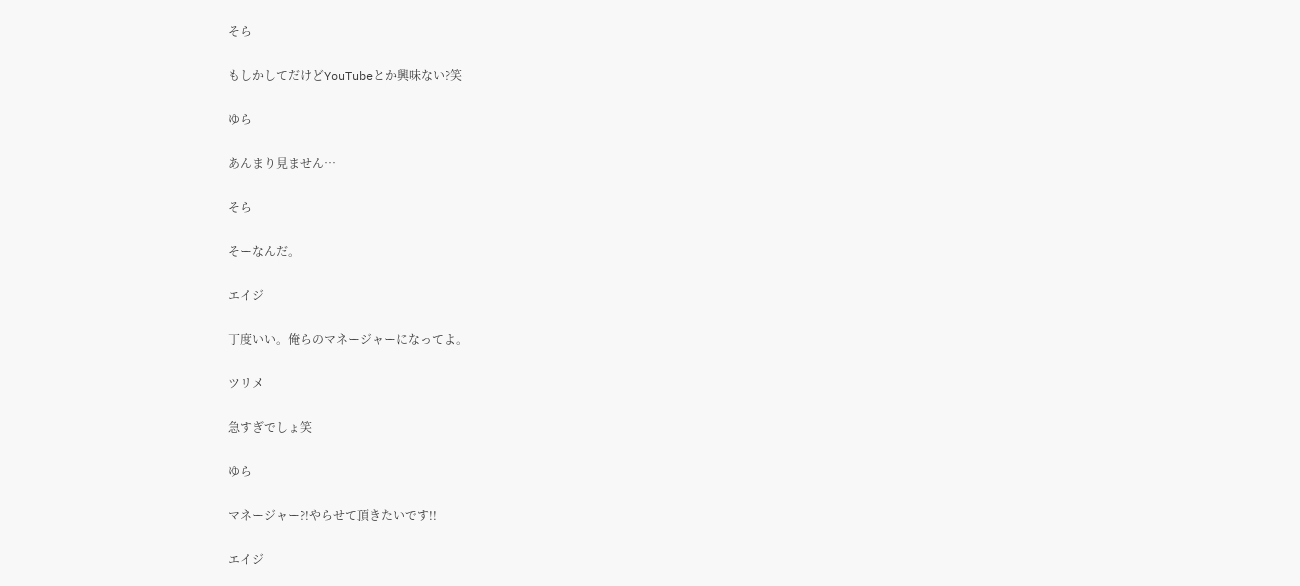そら

もしかしてだけどYouTubeとか興味ない?笑

ゆら

あんまり見ません…

そら

そーなんだ。

エイジ

丁度いい。俺らのマネージャーになってよ。

ツリメ

急すぎでしょ笑

ゆら

マネージャー?!やらせて頂きたいです!!

エイジ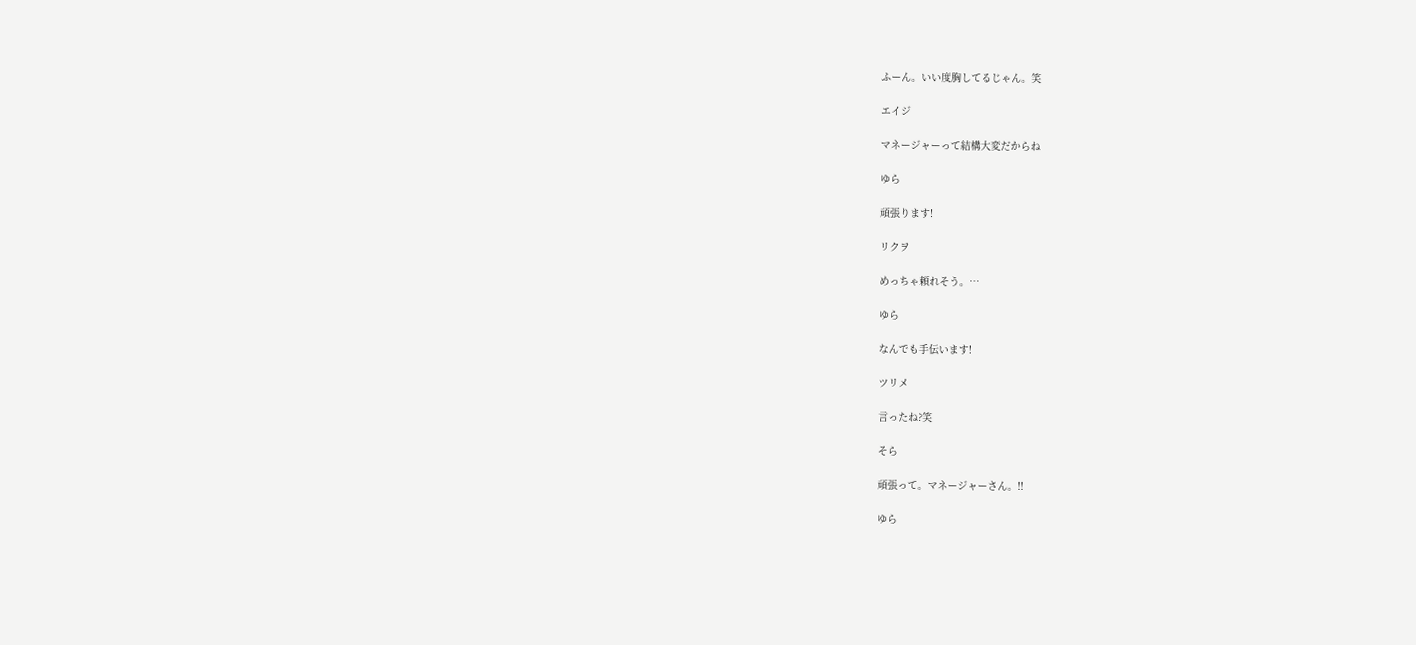ふーん。いい度胸してるじゃん。笑

エイジ

マネージャーって結構大変だからね

ゆら

頑張ります!

リクヲ

めっちゃ頼れそう。…

ゆら

なんでも手伝います!

ツリメ

言ったね?笑

そら

頑張って。マネージャーさん。!!

ゆら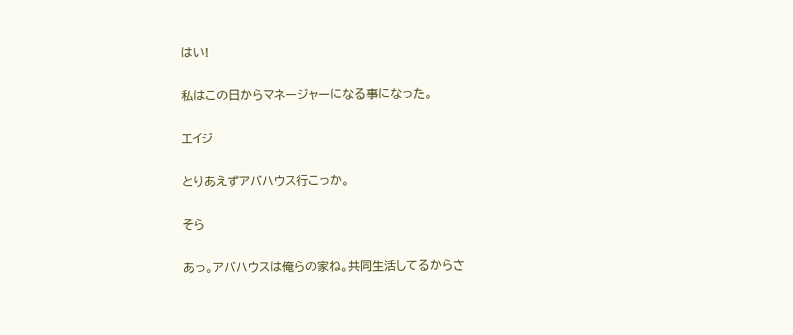はい!

私はこの日からマネージャーになる事になった。

エイジ

とりあえずアバハウス行こっか。

そら

あっ。アバハウスは俺らの家ね。共同生活してるからさ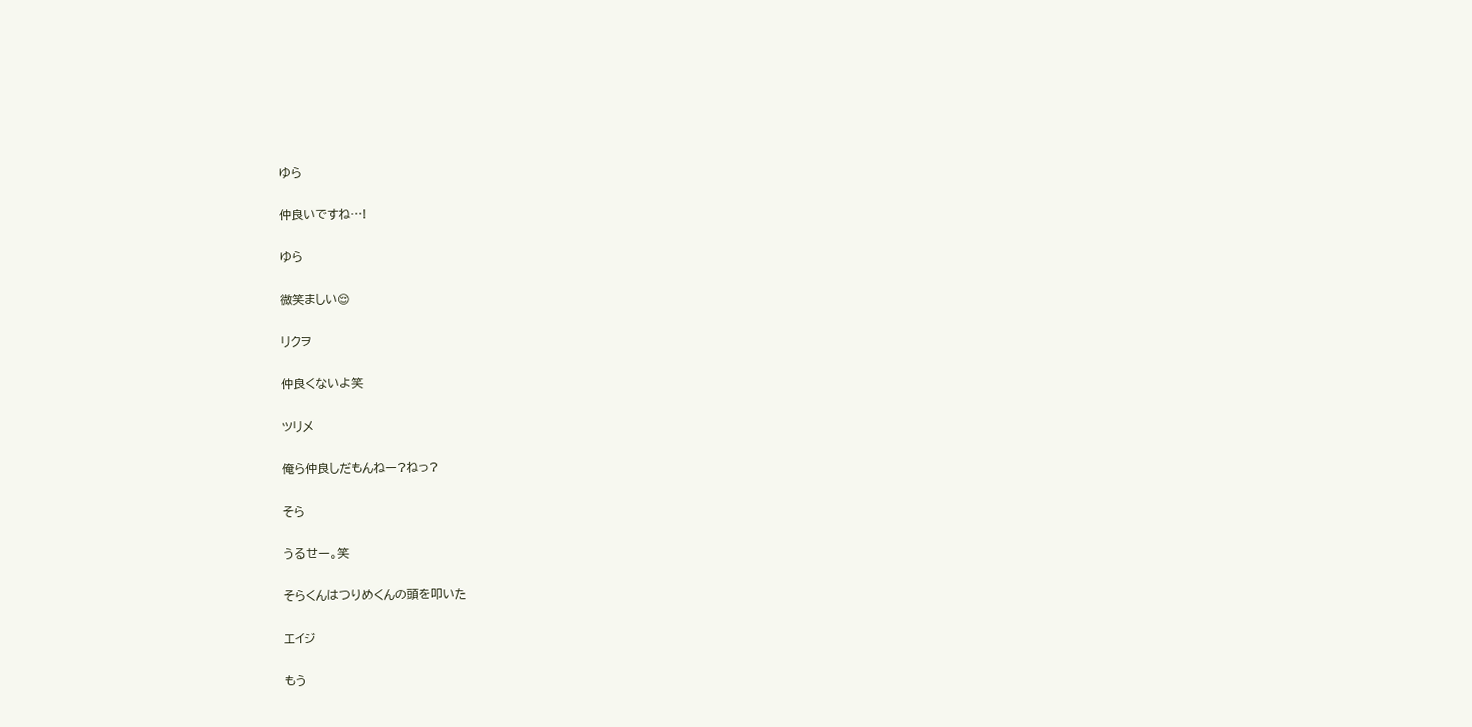ゆら

仲良いですね…!

ゆら

微笑ましい😌

リクヲ

仲良くないよ笑

ツリメ

俺ら仲良しだもんねー?ねっ?

そら

うるせー。笑

そらくんはつりめくんの頭を叩いた

エイジ

もう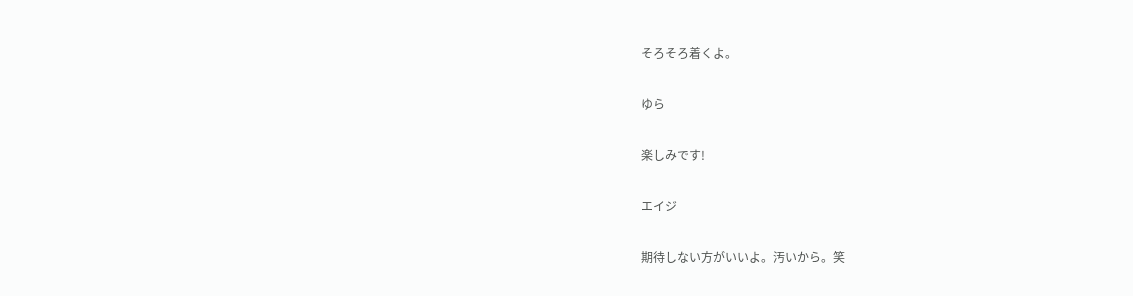そろそろ着くよ。

ゆら

楽しみです!

エイジ

期待しない方がいいよ。汚いから。笑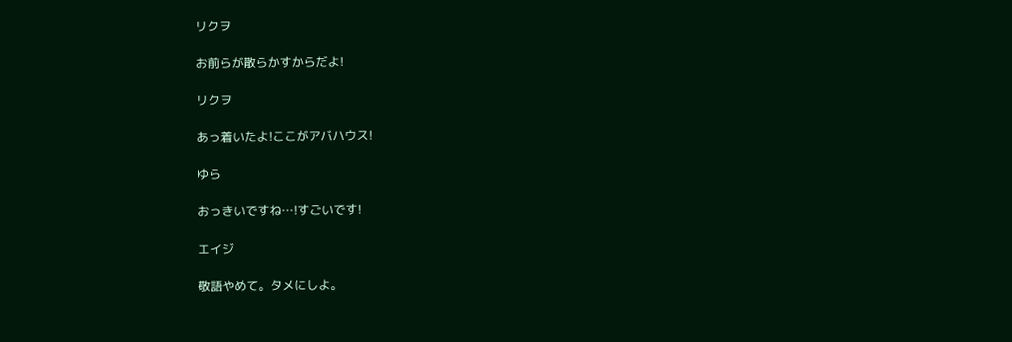リクヲ

お前らが散らかすからだよ!

リクヲ

あっ着いたよ!ここがアバハウス!

ゆら

おっきいですね…!すごいです!

エイジ

敬語やめて。タメにしよ。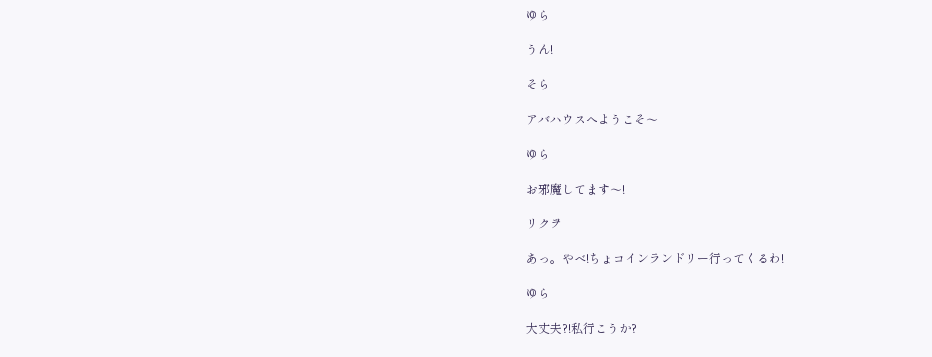ゆら

うん!

そら

アバハウスへようこそ〜

ゆら

お邪魔してます〜!

リクヲ

あっ。やべ!ちょコインランドリー行ってくるわ!

ゆら

大丈夫?!私行こうか?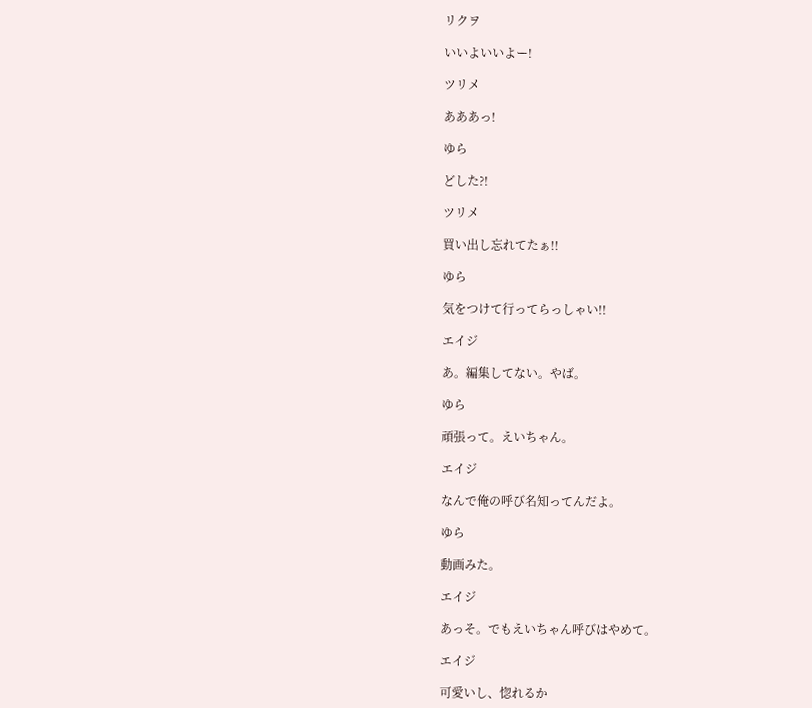リクヲ

いいよいいよー!

ツリメ

あああっ!

ゆら

どした?!

ツリメ

買い出し忘れてたぁ!!

ゆら

気をつけて行ってらっしゃい!!

エイジ

あ。編集してない。やば。

ゆら

頑張って。えいちゃん。

エイジ

なんで俺の呼び名知ってんだよ。

ゆら

動画みた。

エイジ

あっそ。でもえいちゃん呼びはやめて。

エイジ

可愛いし、惚れるか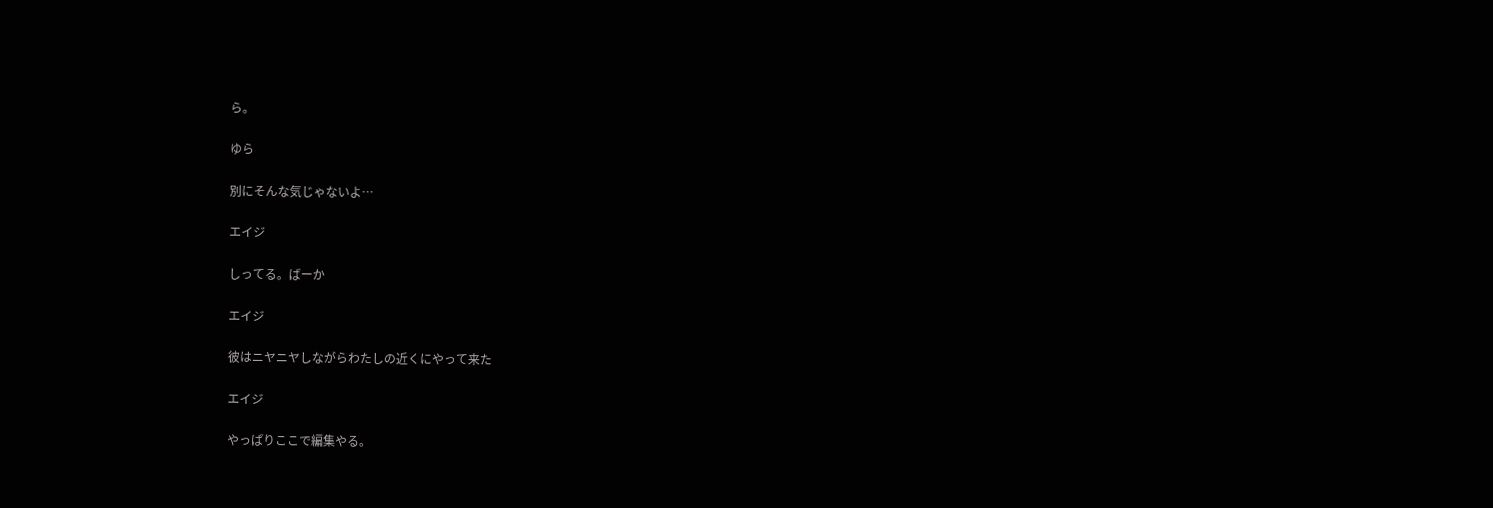ら。

ゆら

別にそんな気じゃないよ…

エイジ

しってる。ばーか

エイジ

彼はニヤニヤしながらわたしの近くにやって来た

エイジ

やっぱりここで編集やる。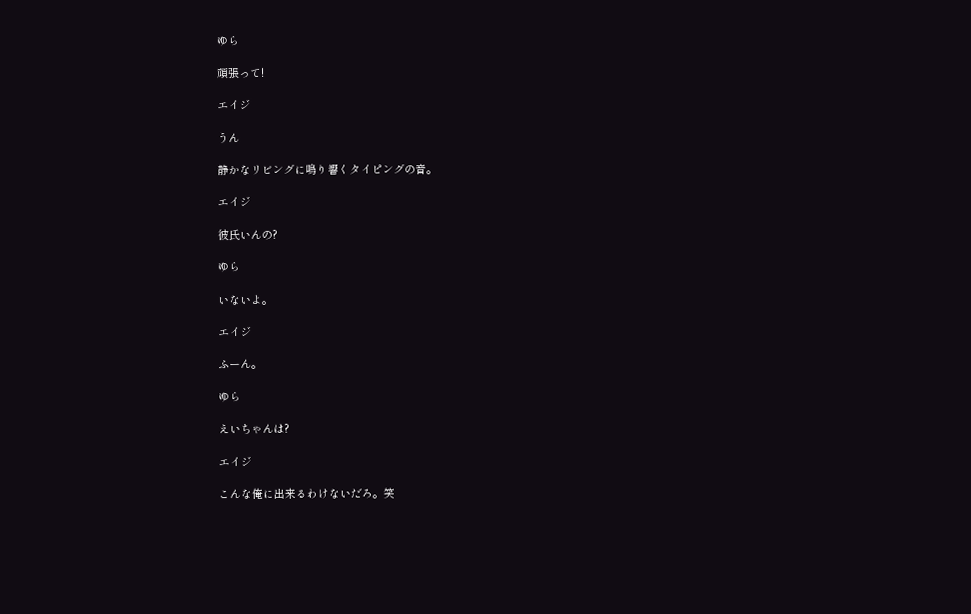ゆら

頑張って!

エイジ

うん

静かなリビングに鳴り響くタイピングの音。

エイジ

彼氏いんの?

ゆら

いないよ。

エイジ

ふーん。

ゆら

えいちゃんは?

エイジ

こんな俺に出来るわけないだろ。笑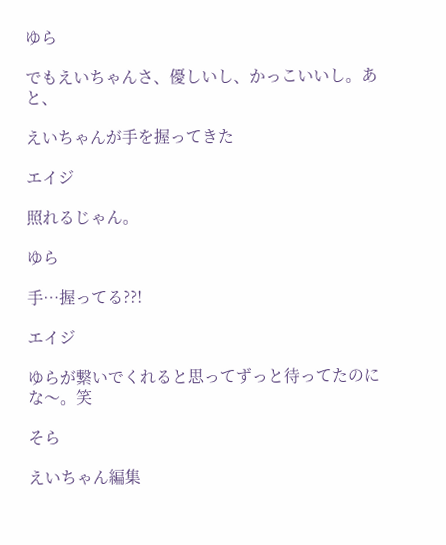ゆら

でもえいちゃんさ、優しいし、かっこいいし。あと、

えいちゃんが手を握ってきた

エイジ

照れるじゃん。

ゆら

手…握ってる??!

エイジ

ゆらが繋いでくれると思ってずっと待ってたのにな〜。笑

そら

えいちゃん編集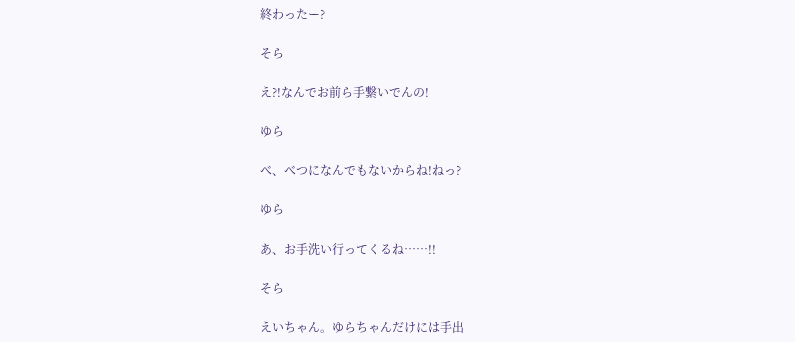終わったー?

そら

え?!なんでお前ら手繋いでんの!

ゆら

べ、べつになんでもないからね!ねっ?

ゆら

あ、お手洗い行ってくるね……!!

そら

えいちゃん。ゆらちゃんだけには手出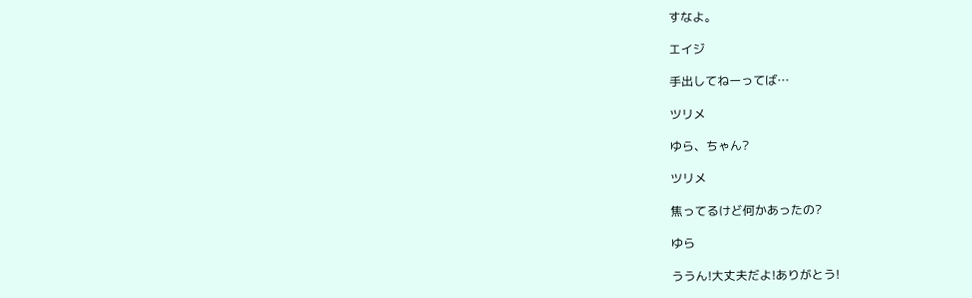すなよ。

エイジ

手出してねーってば…

ツリメ

ゆら、ちゃん?

ツリメ

焦ってるけど何かあったの?

ゆら

ううん!大丈夫だよ!ありがとう!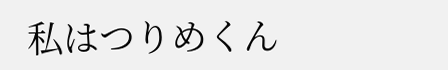私はつりめくん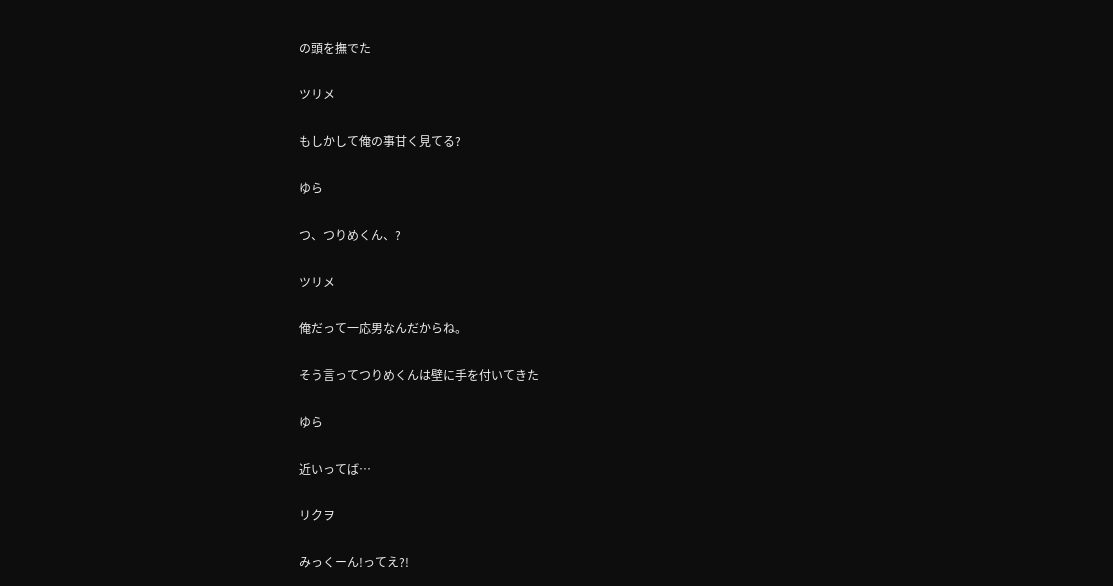の頭を撫でた

ツリメ

もしかして俺の事甘く見てる?

ゆら

つ、つりめくん、?

ツリメ

俺だって一応男なんだからね。

そう言ってつりめくんは壁に手を付いてきた

ゆら

近いってば…

リクヲ

みっくーん!ってえ?!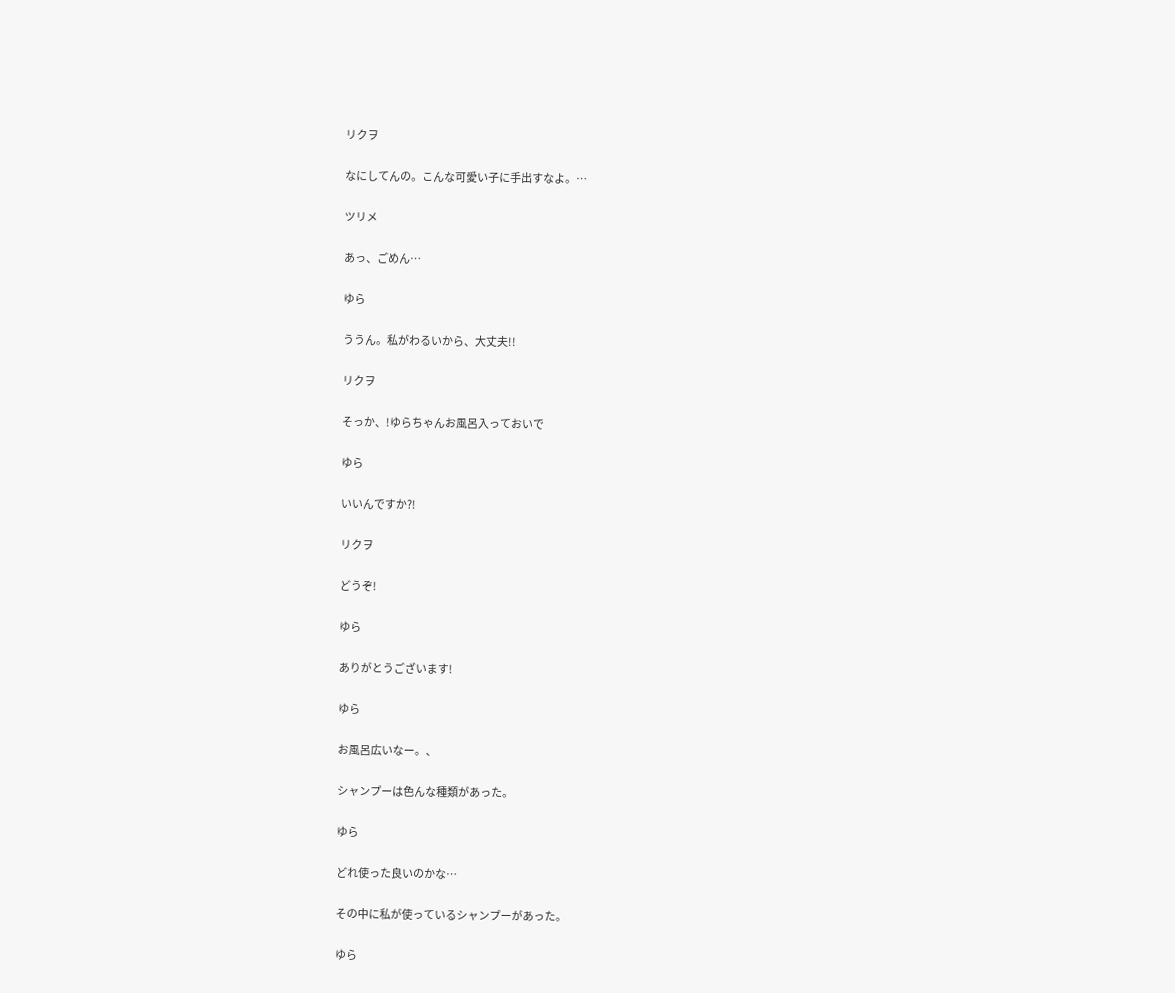リクヲ

なにしてんの。こんな可愛い子に手出すなよ。…

ツリメ

あっ、ごめん…

ゆら

ううん。私がわるいから、大丈夫!!

リクヲ

そっか、!ゆらちゃんお風呂入っておいで

ゆら

いいんですか?!

リクヲ

どうぞ!

ゆら

ありがとうございます!

ゆら

お風呂広いなー。、

シャンプーは色んな種類があった。

ゆら

どれ使った良いのかな…

その中に私が使っているシャンプーがあった。

ゆら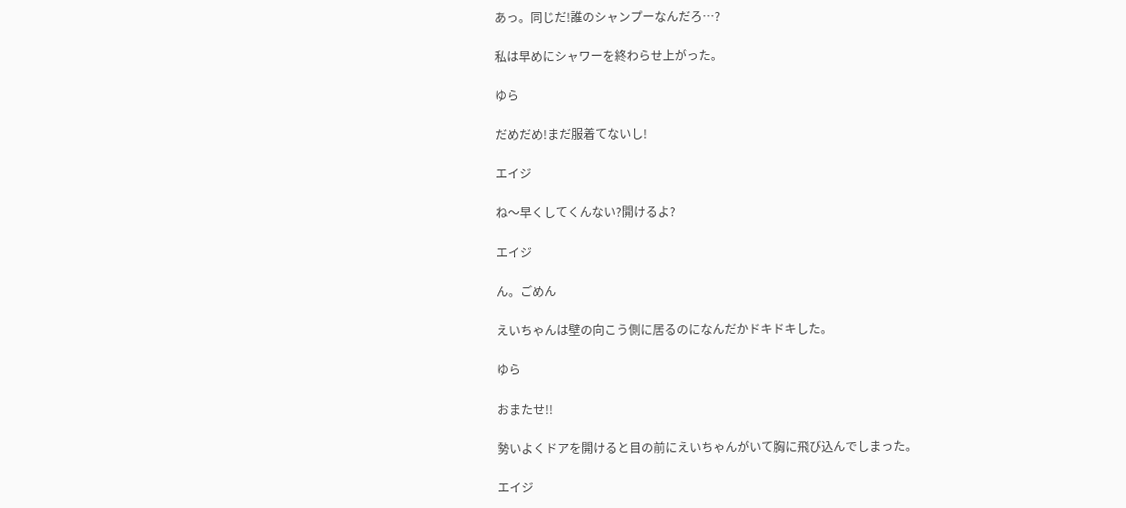あっ。同じだ!誰のシャンプーなんだろ…?

私は早めにシャワーを終わらせ上がった。

ゆら

だめだめ!まだ服着てないし!

エイジ

ね〜早くしてくんない?開けるよ?

エイジ

ん。ごめん

えいちゃんは壁の向こう側に居るのになんだかドキドキした。

ゆら

おまたせ!!

勢いよくドアを開けると目の前にえいちゃんがいて胸に飛び込んでしまった。

エイジ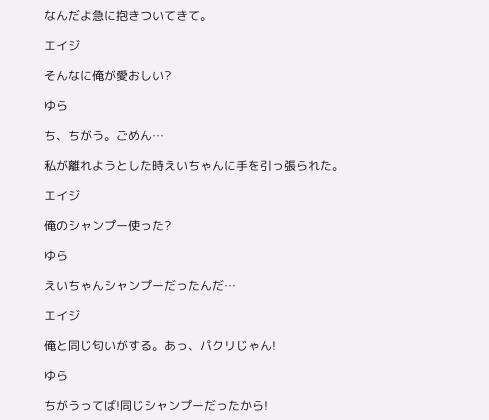なんだよ急に抱きついてきて。

エイジ

そんなに俺が愛おしい?

ゆら

ち、ちがう。ごめん…

私が離れようとした時えいちゃんに手を引っ張られた。

エイジ

俺のシャンプー使った?

ゆら

えいちゃんシャンプーだったんだ…

エイジ

俺と同じ匂いがする。あっ、パクリじゃん!

ゆら

ちがうってば!同じシャンプーだったから!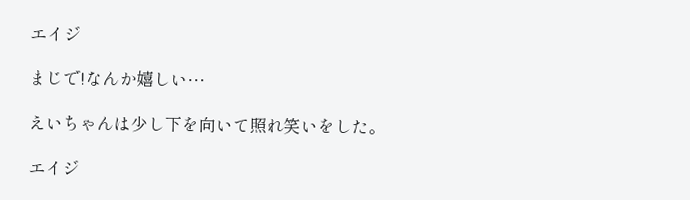エイジ

まじで!なんか嬉しい…

えいちゃんは少し下を向いて照れ笑いをした。

エイジ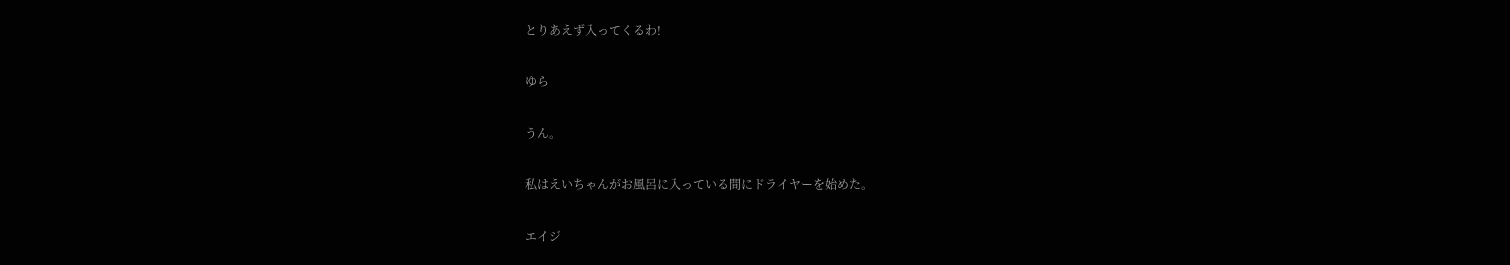とりあえず入ってくるわ!

ゆら

うん。

私はえいちゃんがお風呂に入っている間にドライヤーを始めた。

エイジ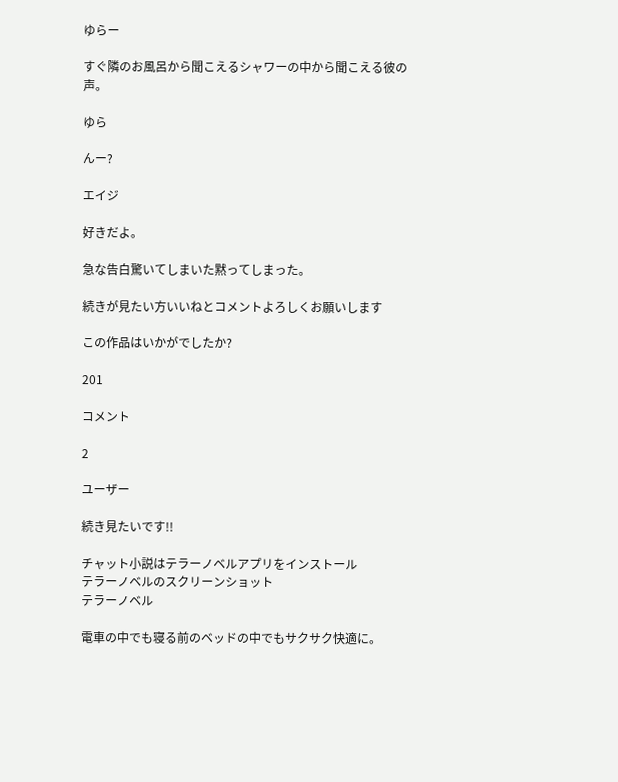ゆらー

すぐ隣のお風呂から聞こえるシャワーの中から聞こえる彼の声。

ゆら

んー?

エイジ

好きだよ。

急な告白驚いてしまいた黙ってしまった。

続きが見たい方いいねとコメントよろしくお願いします

この作品はいかがでしたか?

201

コメント

2

ユーザー

続き見たいです!!

チャット小説はテラーノベルアプリをインストール
テラーノベルのスクリーンショット
テラーノベル

電車の中でも寝る前のベッドの中でもサクサク快適に。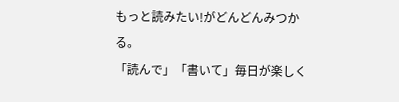もっと読みたい!がどんどんみつかる。
「読んで」「書いて」毎日が楽しく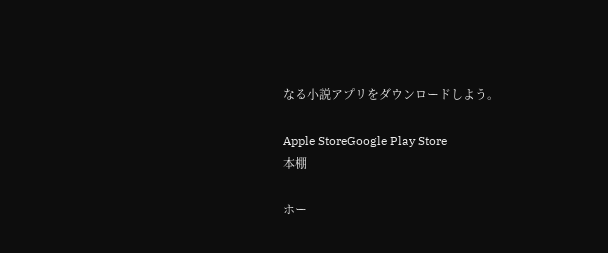なる小説アプリをダウンロードしよう。

Apple StoreGoogle Play Store
本棚

ホー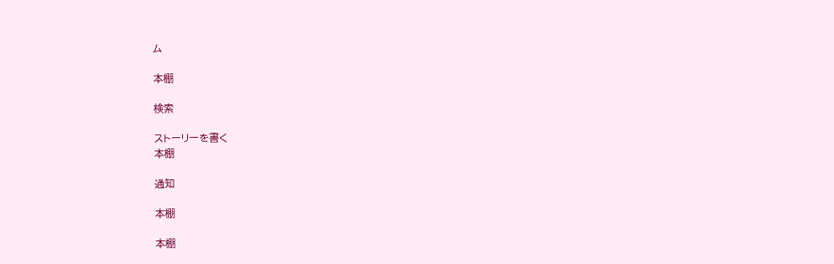ム

本棚

検索

ストーリーを書く
本棚

通知

本棚

本棚